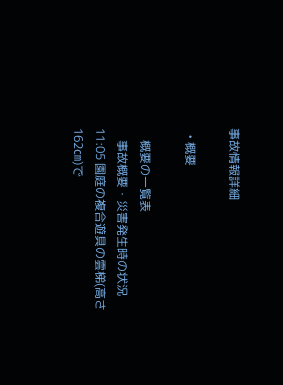事故情報詳細

  • 概要

    概要の一覧表
    事故概要・災害発生時の状況 11:05 園庭の複合遊具の雲梯(高さ162㎝)で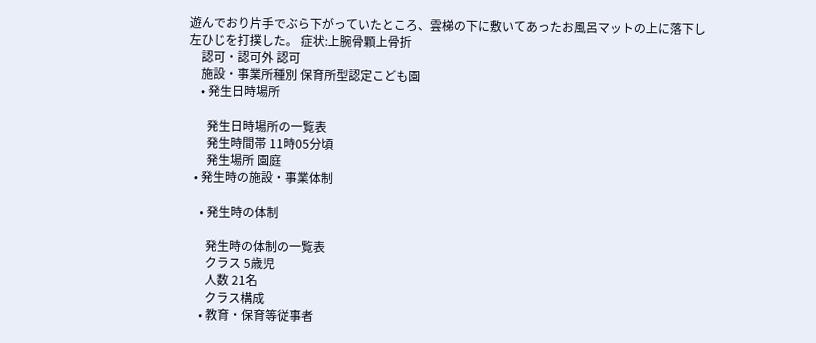遊んでおり片手でぶら下がっていたところ、雲梯の下に敷いてあったお風呂マットの上に落下し左ひじを打撲した。 症状:上腕骨顆上骨折
    認可・認可外 認可
    施設・事業所種別 保育所型認定こども園
    • 発生日時場所

      発生日時場所の一覧表
      発生時間帯 11時05分頃
      発生場所 園庭
  • 発生時の施設・事業体制

    • 発生時の体制

      発生時の体制の一覧表
      クラス 5歳児
      人数 21名
      クラス構成
    • 教育・保育等従事者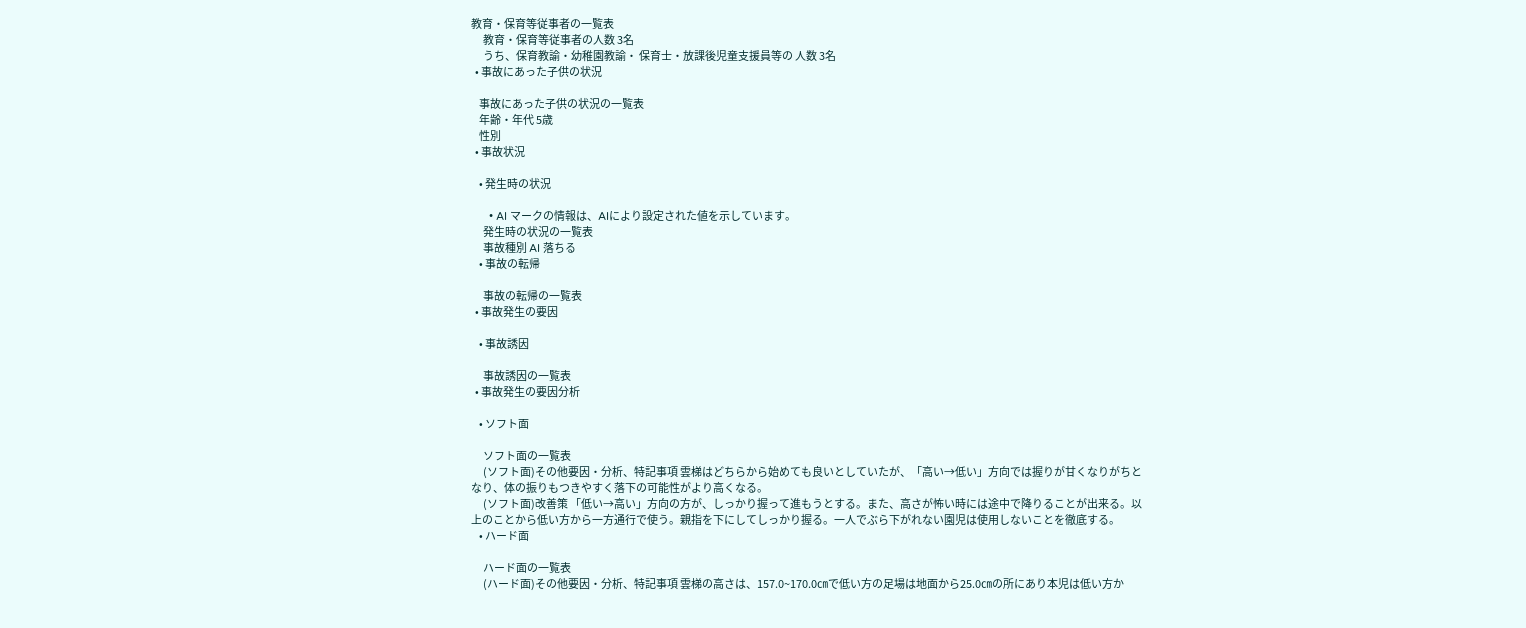教育・保育等従事者の一覧表
      教育・保育等従事者の人数 3名
      うち、保育教諭・幼稚園教諭・ 保育士・放課後児童支援員等の 人数 3名
  • 事故にあった子供の状況

    事故にあった子供の状況の一覧表
    年齢・年代 5歳
    性別
  • 事故状況

    • 発生時の状況

      • AI マークの情報は、AIにより設定された値を示しています。
      発生時の状況の一覧表
      事故種別 AI 落ちる
    • 事故の転帰

      事故の転帰の一覧表
  • 事故発生の要因

    • 事故誘因

      事故誘因の一覧表
  • 事故発生の要因分析

    • ソフト面

      ソフト面の一覧表
      (ソフト面)その他要因・分析、特記事項 雲梯はどちらから始めても良いとしていたが、「高い→低い」方向では握りが甘くなりがちとなり、体の振りもつきやすく落下の可能性がより高くなる。
      (ソフト面)改善策 「低い→高い」方向の方が、しっかり握って進もうとする。また、高さが怖い時には途中で降りることが出来る。以上のことから低い方から一方通行で使う。親指を下にしてしっかり握る。一人でぶら下がれない園児は使用しないことを徹底する。
    • ハード面

      ハード面の一覧表
      (ハード面)その他要因・分析、特記事項 雲梯の高さは、157.0~170.0㎝で低い方の足場は地面から25.0㎝の所にあり本児は低い方か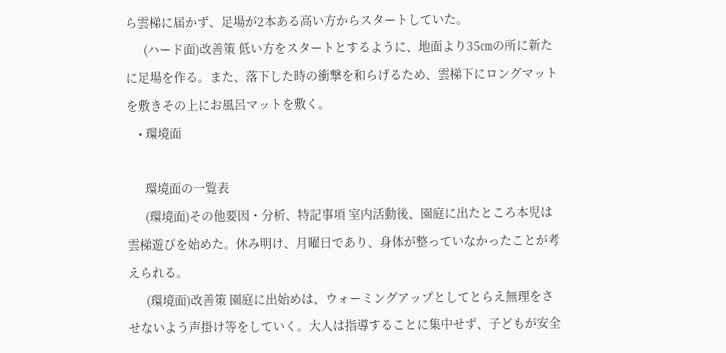ら雲梯に届かず、足場が2本ある高い方からスタートしていた。
      (ハード面)改善策 低い方をスタートとするように、地面より35㎝の所に新たに足場を作る。また、落下した時の衝撃を和らげるため、雲梯下にロングマットを敷きその上にお風呂マットを敷く。
    • 環境面

      環境面の一覧表
      (環境面)その他要因・分析、特記事項 室内活動後、園庭に出たところ本児は雲梯遊びを始めた。休み明け、月曜日であり、身体が整っていなかったことが考えられる。
      (環境面)改善策 園庭に出始めは、ウォーミングアップとしてとらえ無理をさせないよう声掛け等をしていく。大人は指導することに集中せず、子どもが安全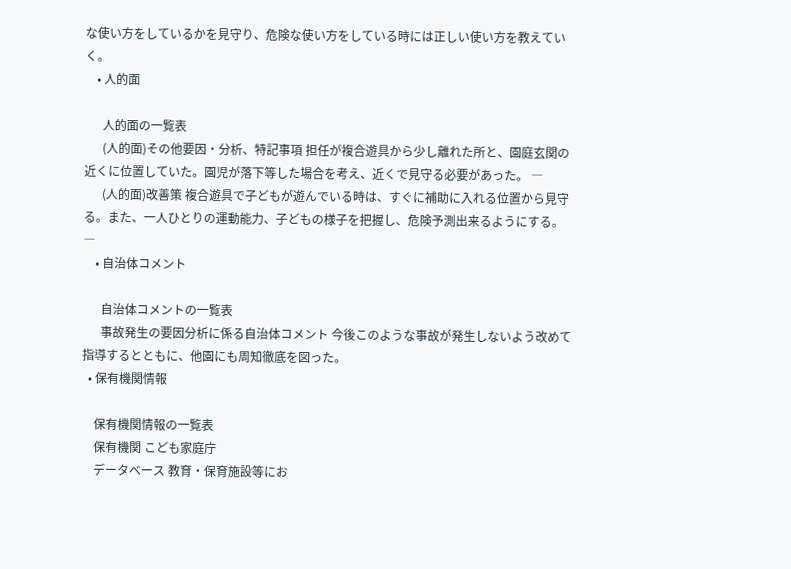な使い方をしているかを見守り、危険な使い方をしている時には正しい使い方を教えていく。
    • 人的面

      人的面の一覧表
      (人的面)その他要因・分析、特記事項 担任が複合遊具から少し離れた所と、園庭玄関の近くに位置していた。園児が落下等した場合を考え、近くで見守る必要があった。 ―
      (人的面)改善策 複合遊具で子どもが遊んでいる時は、すぐに補助に入れる位置から見守る。また、一人ひとりの運動能力、子どもの様子を把握し、危険予測出来るようにする。 ―
    • 自治体コメント

      自治体コメントの一覧表
      事故発生の要因分析に係る自治体コメント 今後このような事故が発生しないよう改めて指導するとともに、他園にも周知徹底を図った。
  • 保有機関情報

    保有機関情報の一覧表
    保有機関 こども家庭庁
    データベース 教育・保育施設等にお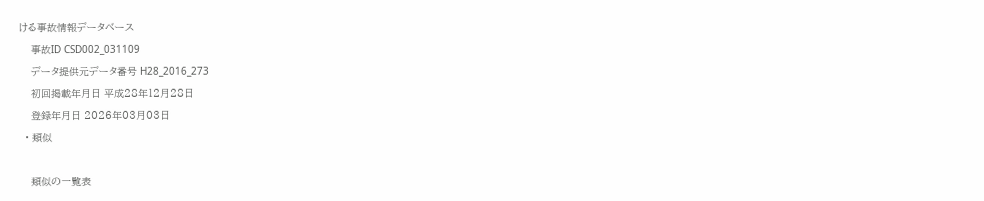ける事故情報データベース
    事故ID CSD002_031109
    データ提供元データ番号 H28_2016_273
    初回掲載年月日 平成28年12月28日
    登録年月日 2026年03月03日
  • 類似

    類似の一覧表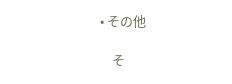• その他

    そ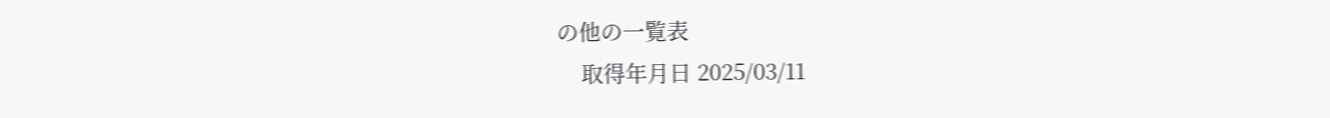の他の一覧表
    取得年月日 2025/03/11